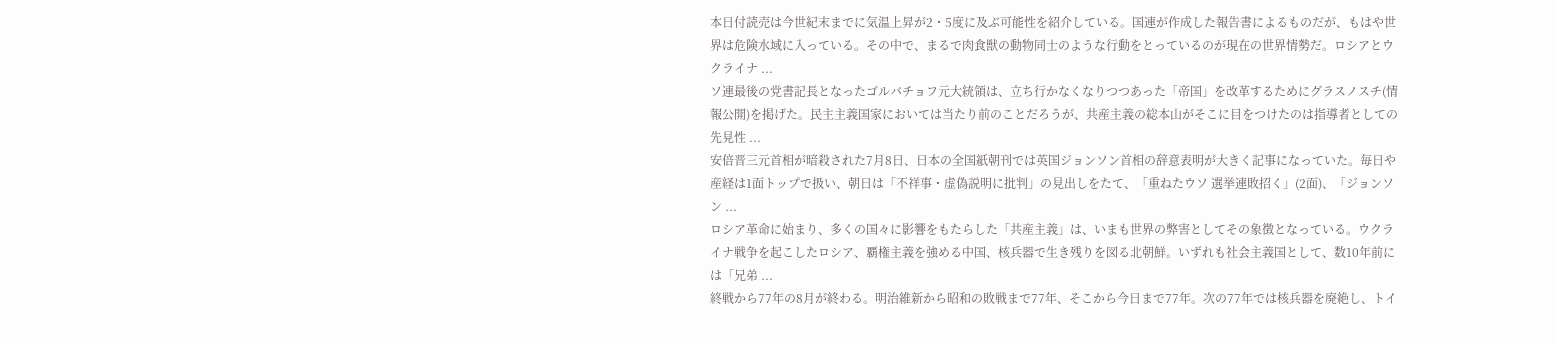本日付読売は今世紀末までに気温上昇が2・5度に及ぶ可能性を紹介している。国連が作成した報告書によるものだが、もはや世界は危険水域に入っている。その中で、まるで肉食獣の動物同士のような行動をとっているのが現在の世界情勢だ。ロシアとウクライナ ...
ソ連最後の党書記長となったゴルバチョフ元大統領は、立ち行かなくなりつつあった「帝国」を改革するためにグラスノスチ(情報公開)を掲げた。民主主義国家においては当たり前のことだろうが、共産主義の総本山がそこに目をつけたのは指導者としての先見性 ...
安倍晋三元首相が暗殺された7月8日、日本の全国紙朝刊では英国ジョンソン首相の辞意表明が大きく記事になっていた。毎日や産経は1面トップで扱い、朝日は「不祥事・虚偽説明に批判」の見出しをたて、「重ねたウソ 選挙連敗招く」(2面)、「ジョンソン ...
ロシア革命に始まり、多くの国々に影響をもたらした「共産主義」は、いまも世界の弊害としてその象徴となっている。ウクライナ戦争を起こしたロシア、覇権主義を強める中国、核兵器で生き残りを図る北朝鮮。いずれも社会主義国として、数10年前には「兄弟 ...
終戦から77年の8月が終わる。明治維新から昭和の敗戦まで77年、そこから今日まで77年。次の77年では核兵器を廃絶し、トイ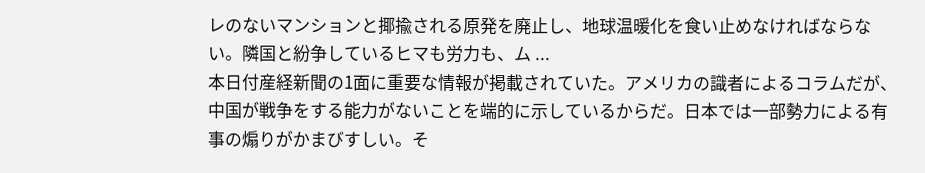レのないマンションと揶揄される原発を廃止し、地球温暖化を食い止めなければならない。隣国と紛争しているヒマも労力も、ム ...
本日付産経新聞の1面に重要な情報が掲載されていた。アメリカの識者によるコラムだが、中国が戦争をする能力がないことを端的に示しているからだ。日本では一部勢力による有事の煽りがかまびすしい。そ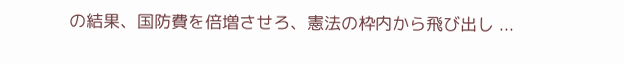の結果、国防費を倍増させろ、憲法の枠内から飛び出し ...